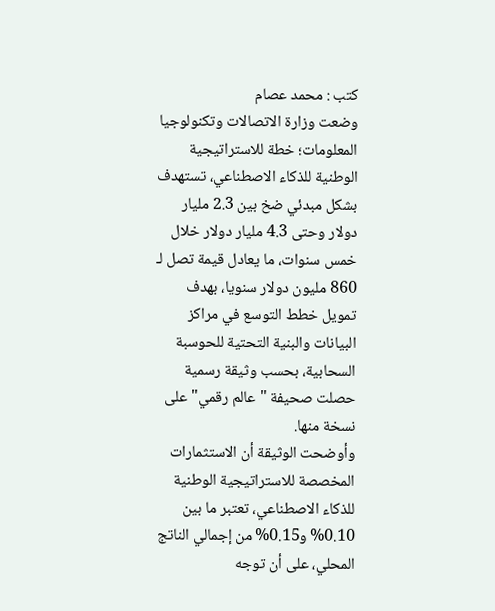كتب : محمد عصام
وضعت وزارة الاتصالات وتكنولوجيا المعلومات؛ خطة للاستراتيجية الوطنية للذكاء الاصطناعي، تستهدف بشكل مبدئي ضخ بين 2.3 مليار دولار وحتى 4.3 مليار دولار خلال خمس سنوات، ما يعادل قيمة تصل لـ 860 مليون دولار سنويا، بهدف تمويل خطط التوسع في مراكز البيانات والبنية التحتية للحوسبة السحابية، بحسب وثيقة رسمية حصلت صحيفة "عالم رقمي" على نسخة منها.
وأوضحت الوثيقة أن الاستثمارات المخصصة للاستراتيجية الوطنية للذكاء الاصطناعي، تعتبر ما بين 0.10% و0.15% من إجمالي الناتج المحلي، على أن توجه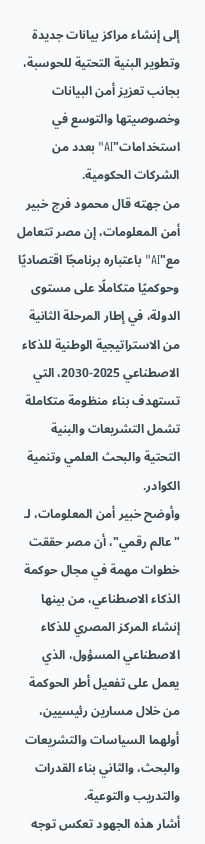إلى إنشاء مراكز بيانات جديدة وتطوير البنية التحتية للحوسبة، بجانب تعزيز أمن البيانات وخصوصيتها والتوسع في استخدامات"AI"بعدد من الشركات الحكومية.
من جهته قال محمود فرج خبير أمن المعلومات، إن مصر تتعامل مع"AI" باعتباره برنامجًا اقتصاديًا وحوكميًا متكاملًا على مستوى الدولة، في إطار المرحلة الثانية من الاستراتيجية الوطنية للذكاء الاصطناعي 2025-2030، التي تستهدف بناء منظومة متكاملة تشمل التشريعات والبنية التحتية والبحث العلمي وتنمية الكوادر.
وأوضح خبير أمن المعلومات، لـ "عالم رقمي"، أن مصر حققت خطوات مهمة في مجال حوكمة الذكاء الاصطناعي، من بينها إنشاء المركز المصري للذكاء الاصطناعي المسؤول، الذي يعمل على تفعيل أطر الحوكمة من خلال مسارين رئيسيين، أولهما السياسات والتشريعات والبحث، والثاني بناء القدرات والتدريب والتوعية.
أشار هذه الجهود تعكس توجه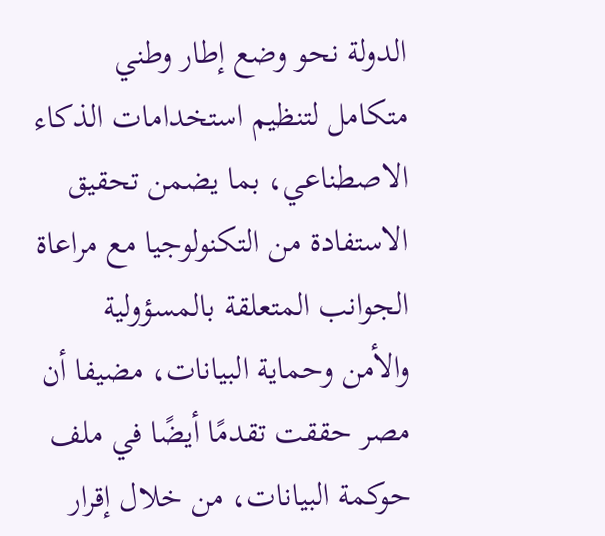الدولة نحو وضع إطار وطني متكامل لتنظيم استخدامات الذكاء الاصطناعي، بما يضمن تحقيق الاستفادة من التكنولوجيا مع مراعاة الجوانب المتعلقة بالمسؤولية والأمن وحماية البيانات، مضيفا أن مصر حققت تقدمًا أيضًا في ملف حوكمة البيانات، من خلال إقرار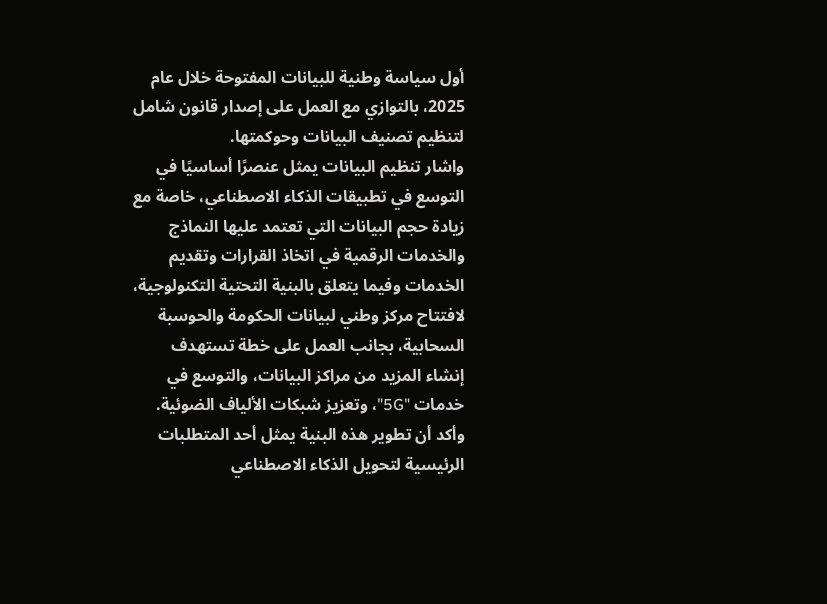أول سياسة وطنية للبيانات المفتوحة خلال عام 2025، بالتوازي مع العمل على إصدار قانون شامل لتنظيم تصنيف البيانات وحوكمتها.
واشار تنظيم البيانات يمثل عنصرًا أساسيًا في التوسع في تطبيقات الذكاء الاصطناعي، خاصة مع زيادة حجم البيانات التي تعتمد عليها النماذج والخدمات الرقمية في اتخاذ القرارات وتقديم الخدمات وفيما يتعلق بالبنية التحتية التكنولوجية، لافتتاح مركز وطني لبيانات الحكومة والحوسبة السحابية، بجانب العمل على خطة تستهدف إنشاء المزيد من مراكز البيانات، والتوسع في خدمات "5G"، وتعزيز شبكات الألياف الضوئية.
وأكد أن تطوير هذه البنية يمثل أحد المتطلبات الرئيسية لتحويل الذكاء الاصطناعي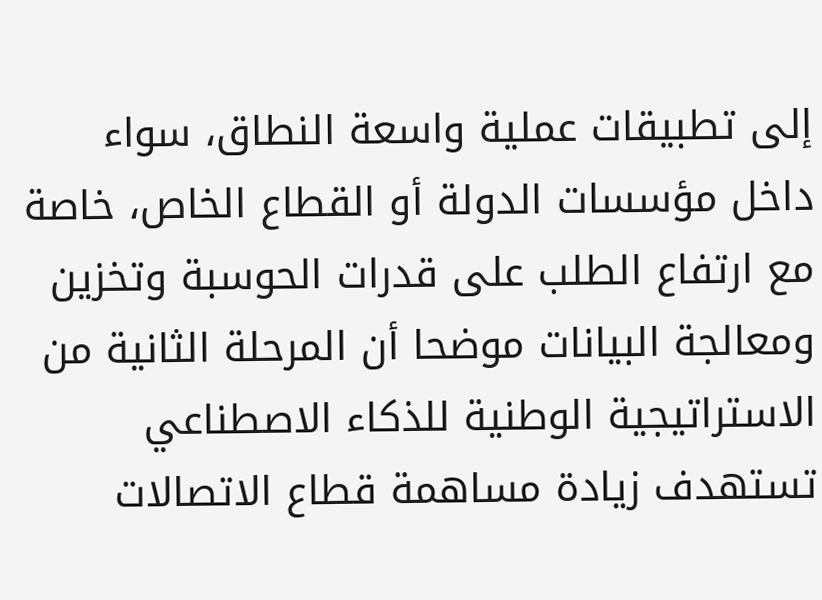إلى تطبيقات عملية واسعة النطاق، سواء داخل مؤسسات الدولة أو القطاع الخاص، خاصة مع ارتفاع الطلب على قدرات الحوسبة وتخزين ومعالجة البيانات موضحا أن المرحلة الثانية من الاستراتيجية الوطنية للذكاء الاصطناعي تستهدف زيادة مساهمة قطاع الاتصالات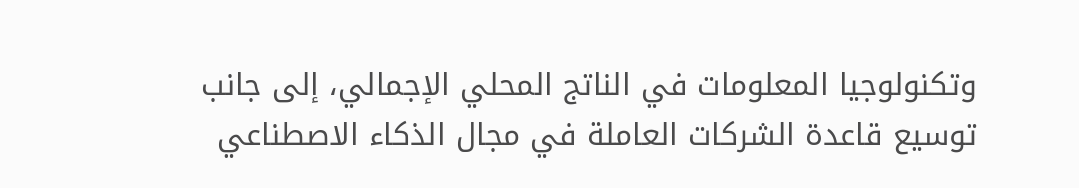وتكنولوجيا المعلومات في الناتج المحلي الإجمالي، إلى جانب توسيع قاعدة الشركات العاملة في مجال الذكاء الاصطناعي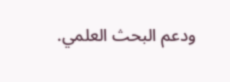ودعم البحث العلمي.